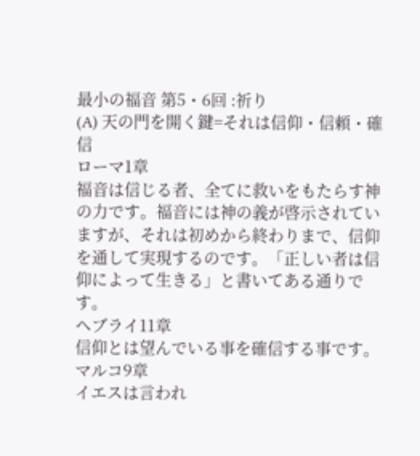最小の福音 第5・6回 :祈り
(A) 天の門を開く鍵=それは信仰・信頼・確信
ローマ1章
福音は信じる者、全てに救いをもたらす神の力です。福音には神の義が啓示されていますが、それは初めから終わりまで、信仰を通して実現するのです。「正しい者は信仰によって生きる」と書いてある通りです。
ヘブライ11章
信仰とは望んでいる事を確信する事です。
マルコ9章
イエスは言われ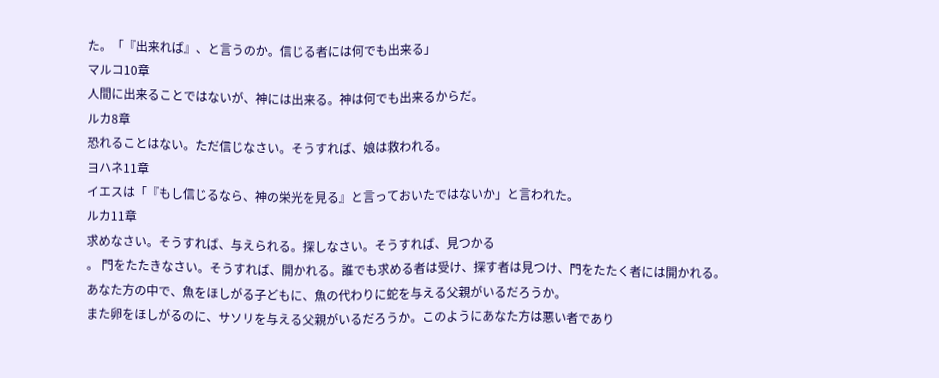た。「『出来れば』、と言うのか。信じる者には何でも出来る」
マルコ10章
人間に出来ることではないが、神には出来る。神は何でも出来るからだ。
ルカ8章
恐れることはない。ただ信じなさい。そうすれば、娘は救われる。
ヨハネ11章
イエスは「『もし信じるなら、神の栄光を見る』と言っておいたではないか」と言われた。
ルカ11章
求めなさい。そうすれば、与えられる。探しなさい。そうすれば、見つかる
。 門をたたきなさい。そうすれば、開かれる。誰でも求める者は受け、探す者は見つけ、門をたたく者には開かれる。
あなた方の中で、魚をほしがる子どもに、魚の代わりに蛇を与える父親がいるだろうか。
また卵をほしがるのに、サソリを与える父親がいるだろうか。このようにあなた方は悪い者であり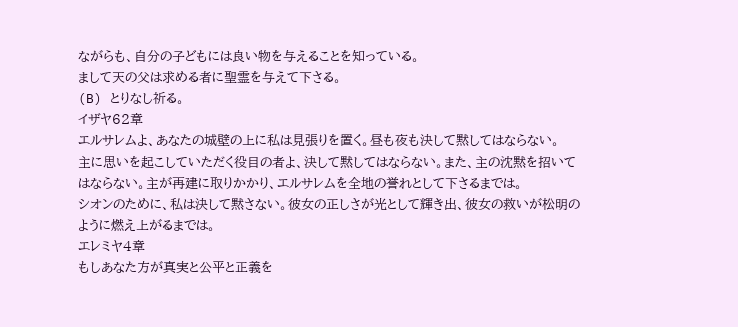ながらも、自分の子どもには良い物を与えることを知っている。
まして天の父は求める者に聖霊を与えて下さる。
(B) とりなし祈る。
イザヤ62章
エルサレムよ、あなたの城壁の上に私は見張りを置く。昼も夜も決して黙してはならない。
主に思いを起こしていただく役目の者よ、決して黙してはならない。また、主の沈黙を招いてはならない。主が再建に取りかかり、エルサレムを全地の誉れとして下さるまでは。
シオンのために、私は決して黙さない。彼女の正しさが光として輝き出、彼女の救いが松明のように燃え上がるまでは。
エレミヤ4章
もしあなた方が真実と公平と正義を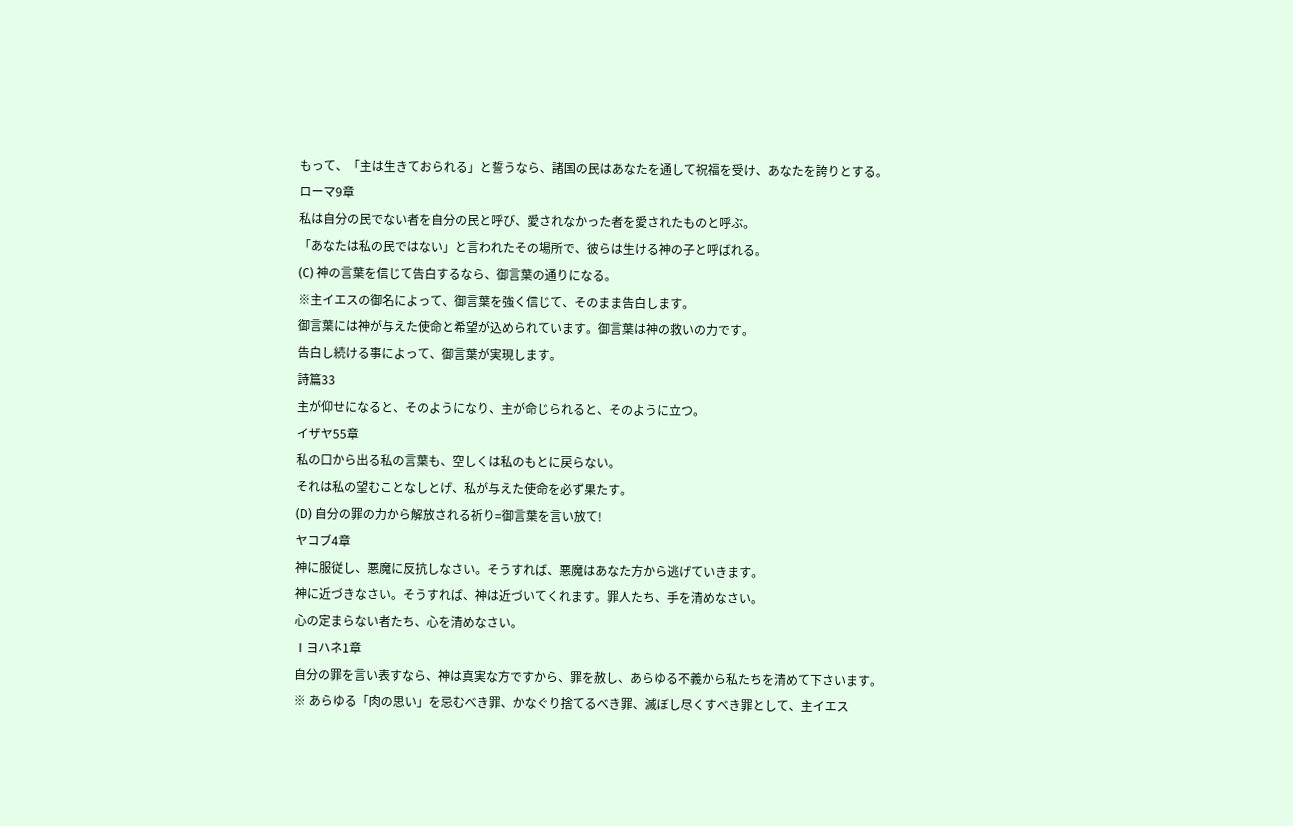もって、「主は生きておられる」と誓うなら、諸国の民はあなたを通して祝福を受け、あなたを誇りとする。
ローマ9章
私は自分の民でない者を自分の民と呼び、愛されなかった者を愛されたものと呼ぶ。
「あなたは私の民ではない」と言われたその場所で、彼らは生ける神の子と呼ばれる。
(C) 神の言葉を信じて告白するなら、御言葉の通りになる。
※主イエスの御名によって、御言葉を強く信じて、そのまま告白します。
御言葉には神が与えた使命と希望が込められています。御言葉は神の救いの力です。
告白し続ける事によって、御言葉が実現します。
詩篇33
主が仰せになると、そのようになり、主が命じられると、そのように立つ。
イザヤ55章
私の口から出る私の言葉も、空しくは私のもとに戻らない。
それは私の望むことなしとげ、私が与えた使命を必ず果たす。
(D) 自分の罪の力から解放される祈り=御言葉を言い放て!
ヤコブ4章
神に服従し、悪魔に反抗しなさい。そうすれば、悪魔はあなた方から逃げていきます。
神に近づきなさい。そうすれば、神は近づいてくれます。罪人たち、手を清めなさい。
心の定まらない者たち、心を清めなさい。
Ⅰヨハネ1章
自分の罪を言い表すなら、神は真実な方ですから、罪を赦し、あらゆる不義から私たちを清めて下さいます。
※ あらゆる「肉の思い」を忌むべき罪、かなぐり捨てるべき罪、滅ぼし尽くすべき罪として、主イエス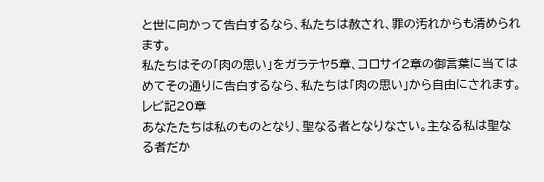と世に向かって告白するなら、私たちは赦され、罪の汚れからも清められます。
私たちはその「肉の思い」をガラテヤ5章、コロサイ2章の御言葉に当てはめてその通りに告白するなら、私たちは「肉の思い」から自由にされます。
レビ記20章
あなたたちは私のものとなり、聖なる者となりなさい。主なる私は聖なる者だか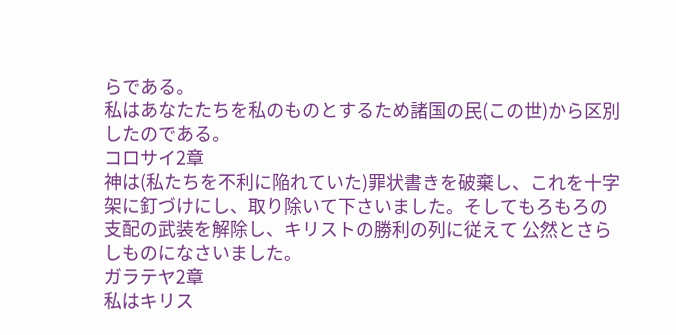らである。
私はあなたたちを私のものとするため諸国の民(この世)から区別したのである。
コロサイ2章
神は(私たちを不利に陥れていた)罪状書きを破棄し、これを十字架に釘づけにし、取り除いて下さいました。そしてもろもろの支配の武装を解除し、キリストの勝利の列に従えて 公然とさらしものになさいました。
ガラテヤ2章
私はキリス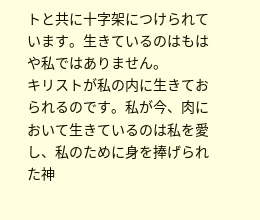トと共に十字架につけられています。生きているのはもはや私ではありません。
キリストが私の内に生きておられるのです。私が今、肉において生きているのは私を愛し、私のために身を捧げられた神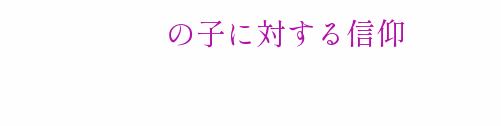の子に対する信仰